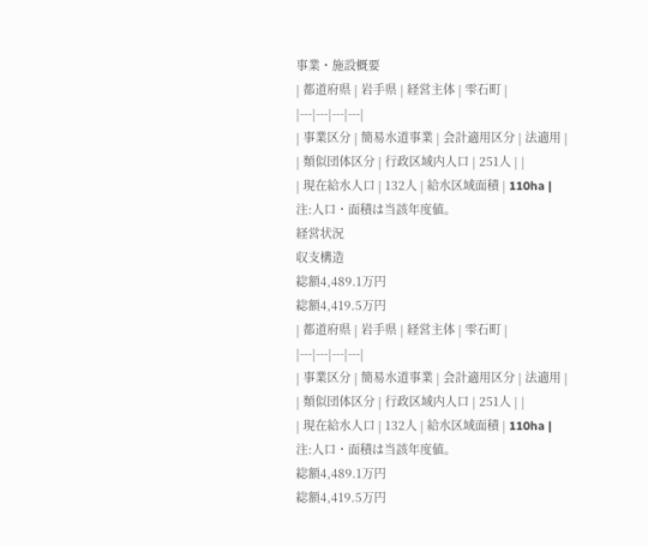事業・施設概要
| 都道府県 | 岩手県 | 経営主体 | 雫石町 |
|---|---|---|---|
| 事業区分 | 簡易水道事業 | 会計適用区分 | 法適用 |
| 類似団体区分 | 行政区域内人口 | 251人 | |
| 現在給水人口 | 132人 | 給水区域面積 | 110ha |
注:人口・面積は当該年度値。
経営状況
収支構造
総額4,489.1万円
総額4,419.5万円
| 都道府県 | 岩手県 | 経営主体 | 雫石町 |
|---|---|---|---|
| 事業区分 | 簡易水道事業 | 会計適用区分 | 法適用 |
| 類似団体区分 | 行政区域内人口 | 251人 | |
| 現在給水人口 | 132人 | 給水区域面積 | 110ha |
注:人口・面積は当該年度値。
総額4,489.1万円
総額4,419.5万円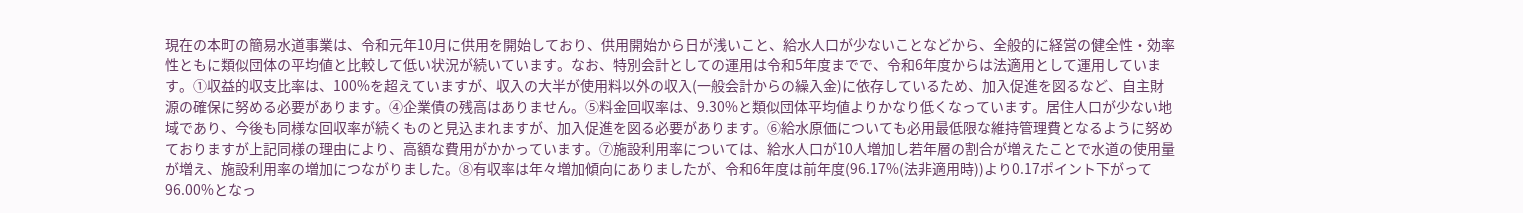現在の本町の簡易水道事業は、令和元年10月に供用を開始しており、供用開始から日が浅いこと、給水人口が少ないことなどから、全般的に経営の健全性・効率性ともに類似団体の平均値と比較して低い状況が続いています。なお、特別会計としての運用は令和5年度までで、令和6年度からは法適用として運用しています。①収益的収支比率は、100%を超えていますが、収入の大半が使用料以外の収入(一般会計からの繰入金)に依存しているため、加入促進を図るなど、自主財源の確保に努める必要があります。④企業債の残高はありません。⑤料金回収率は、9.30%と類似団体平均値よりかなり低くなっています。居住人口が少ない地域であり、今後も同様な回収率が続くものと見込まれますが、加入促進を図る必要があります。⑥給水原価についても必用最低限な維持管理費となるように努めておりますが上記同様の理由により、高額な費用がかかっています。⑦施設利用率については、給水人口が10人増加し若年層の割合が増えたことで水道の使用量が増え、施設利用率の増加につながりました。⑧有収率は年々増加傾向にありましたが、令和6年度は前年度(96.17%(法非適用時))より0.17ポイント下がって96.00%となっ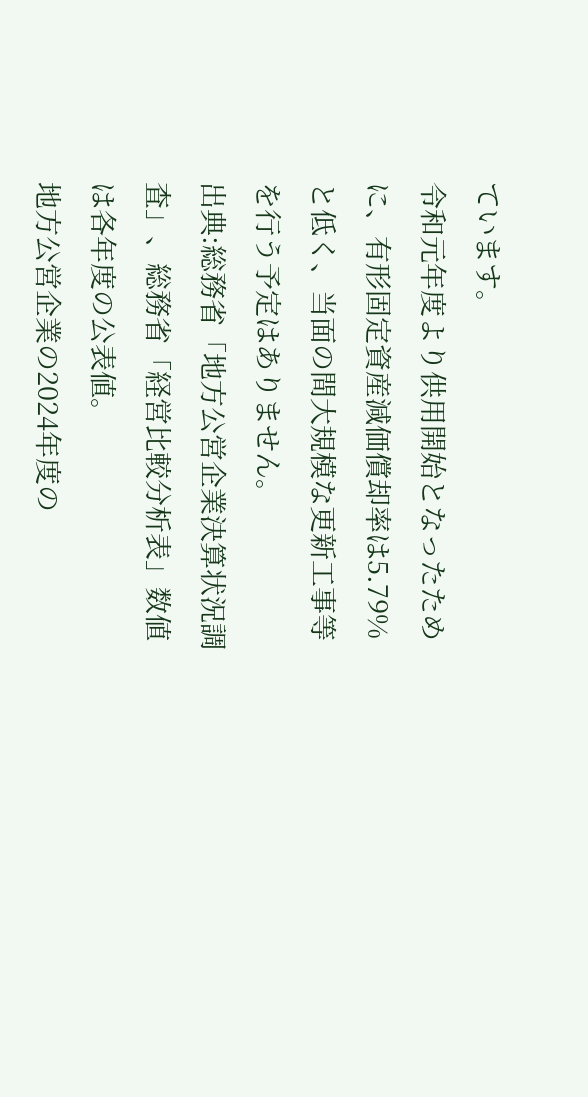ています。
令和元年度より供用開始となったために、有形固定資産減価償却率は5.79%と低く、当面の間大規模な更新工事等を行う予定はありません。
出典:総務省「地方公営企業決算状況調査」、総務省「経営比較分析表」数値は各年度の公表値。
地方公営企業の2024年度の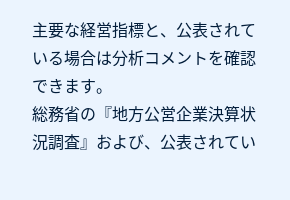主要な経営指標と、公表されている場合は分析コメントを確認できます。
総務省の『地方公営企業決算状況調査』および、公表されてい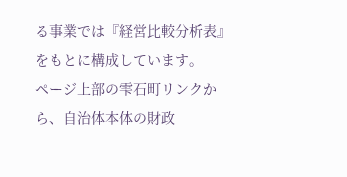る事業では『経営比較分析表』をもとに構成しています。
ページ上部の雫石町リンクから、自治体本体の財政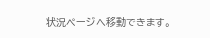状況ページへ移動できます。